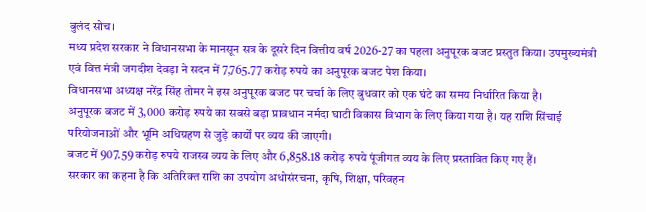बुलंद सोच।
मध्य प्रदेश सरकार ने विधानसभा के मानसून सत्र के दूसरे दिन वित्तीय वर्ष 2026-27 का पहला अनुपूरक बजट प्रस्तुत किया। उपमुख्यमंत्री एवं वित्त मंत्री जगदीश देवड़ा ने सदन में 7,765.77 करोड़ रुपये का अनुपूरक बजट पेश किया।
विधानसभा अध्यक्ष नरेंद्र सिंह तोमर ने इस अनुपूरक बजट पर चर्चा के लिए बुधवार को एक घंटे का समय निर्धारित किया है।
अनुपूरक बजट में 3,000 करोड़ रुपये का सबसे बड़ा प्रावधान नर्मदा घाटी विकास विभाग के लिए किया गया है। यह राशि सिंचाई परियोजनाओं और भूमि अधिग्रहण से जुड़े कार्यों पर व्यय की जाएगी।
बजट में 907.59 करोड़ रुपये राजस्व व्यय के लिए और 6,858.18 करोड़ रुपये पूंजीगत व्यय के लिए प्रस्तावित किए गए हैं।
सरकार का कहना है कि अतिरिक्त राशि का उपयोग अधोसंरचना, कृषि, शिक्षा, परिवहन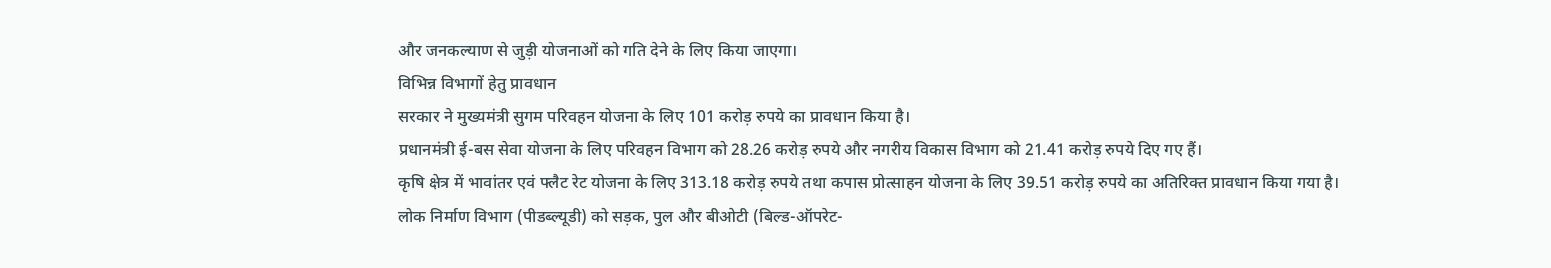और जनकल्याण से जुड़ी योजनाओं को गति देने के लिए किया जाएगा।
विभिन्न विभागों हेतु प्रावधान
सरकार ने मुख्यमंत्री सुगम परिवहन योजना के लिए 101 करोड़ रुपये का प्रावधान किया है।
प्रधानमंत्री ई-बस सेवा योजना के लिए परिवहन विभाग को 28.26 करोड़ रुपये और नगरीय विकास विभाग को 21.41 करोड़ रुपये दिए गए हैं।
कृषि क्षेत्र में भावांतर एवं फ्लैट रेट योजना के लिए 313.18 करोड़ रुपये तथा कपास प्रोत्साहन योजना के लिए 39.51 करोड़ रुपये का अतिरिक्त प्रावधान किया गया है।
लोक निर्माण विभाग (पीडब्ल्यूडी) को सड़क, पुल और बीओटी (बिल्ड-ऑपरेट-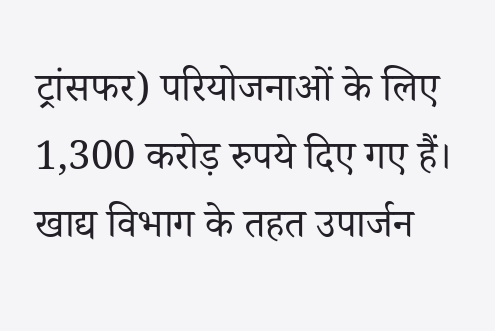ट्रांसफर) परियोजनाओं के लिए 1,300 करोड़ रुपये दिए गए हैं।
खाद्य विभाग के तहत उपार्जन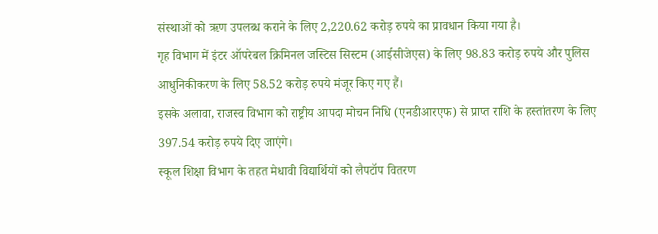संस्थाओं को ऋण उपलब्ध कराने के लिए 2,220.62 करोड़ रुपये का प्रावधान किया गया है।
गृह विभाग में इंटर ऑपरेबल क्रिमिनल जस्टिस सिस्टम (आईसीजेएस) के लिए 98.83 करोड़ रुपये और पुलिस आधुनिकीकरण के लिए 58.52 करोड़ रुपये मंजूर किए गए हैं।
इसके अलावा, राजस्व विभाग को राष्ट्रीय आपदा मोचन निधि (एनडीआरएफ) से प्राप्त राशि के हस्तांतरण के लिए 397.54 करोड़ रुपये दिए जाएंगे।
स्कूल शिक्षा विभाग के तहत मेधावी विद्यार्थियों को लैपटॉप वितरण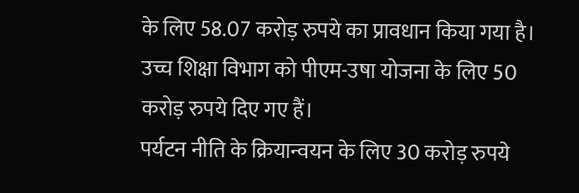के लिए 58.07 करोड़ रुपये का प्रावधान किया गया है।
उच्च शिक्षा विभाग को पीएम-उषा योजना के लिए 50 करोड़ रुपये दिए गए हैं।
पर्यटन नीति के क्रियान्वयन के लिए 30 करोड़ रुपये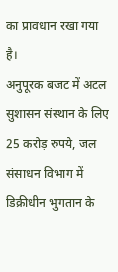का प्रावधान रखा गया है।
अनुपूरक बजट में अटल सुशासन संस्थान के लिए 25 करोड़ रुपये, जल संसाधन विभाग में डिक्रीधीन भुगतान के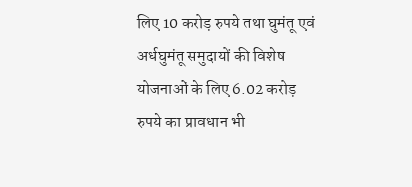लिए 10 करोड़ रुपये तथा घुमंतू एवं अर्धघुमंतू समुदायों की विशेष योजनाओं के लिए 6.02 करोड़ रुपये का प्रावधान भी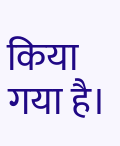किया गया है।